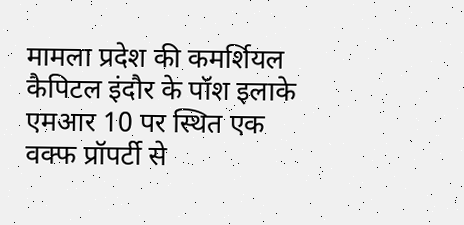मामला प्रदेश की कमर्शियल कैपिटल इंदौर के पॉश इलाके एमआर 10 पर स्थित एक वक्फ प्रॉपर्टी से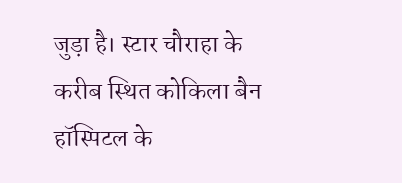जुड़ा है। स्टार चौराहा के करीब स्थित कोकिला बैन हॉस्पिटल के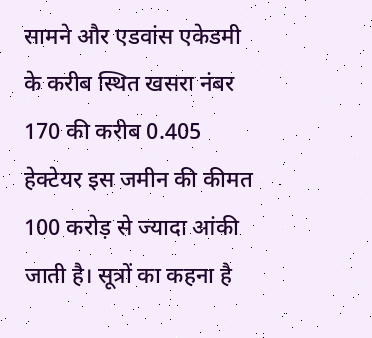सामने और एडवांस एकेडमी के करीब स्थित खसरा नंबर 170 की करीब 0.405 हेक्टेयर इस जमीन की कीमत 100 करोड़ से ज्यादा आंकी जाती है। सूत्रों का कहना है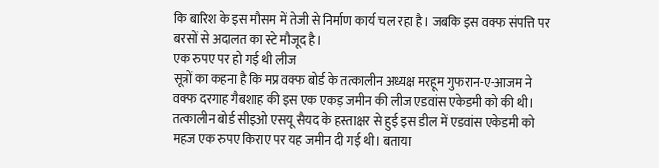कि बारिश के इस मौसम में तेजी से निर्माण कार्य चल रहा है। जबकि इस वक्फ संपत्ति पर बरसों से अदालत का स्टे मौजूद है।
एक रुपए पर हो गई थी लीज
सूत्रों का कहना है कि मप्र वक्फ बोर्ड के तत्कालीन अध्यक्ष मरहूम गुफरान-ए-आजम ने वक्फ दरगाह गैबशाह की इस एक एकड़ जमीन की लीज एडवांस एकेडमी को की थी। तत्कालीन बोर्ड सीइओ एसयू सैयद के हस्ताक्षर से हुई इस डील में एडवांस एकेडमी को महज एक रुपए किराए पर यह जमीन दी गई थी। बताया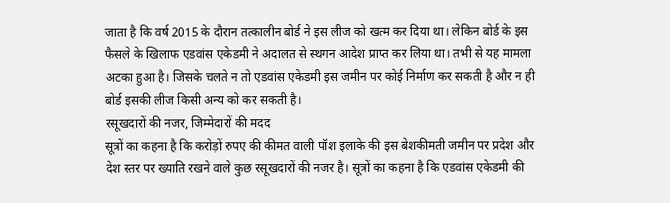जाता है कि वर्ष 2015 के दौरान तत्कालीन बोर्ड ने इस लीज को खत्म कर दिया था। लेकिन बोर्ड के इस फैसले के खिलाफ एडवांस एकेडमी ने अदालत से स्थगन आदेश प्राप्त कर लिया था। तभी से यह मामला अटका हुआ है। जिसके चलते न तो एडवांस एकेडमी इस जमीन पर कोई निर्माण कर सकती है और न ही बोर्ड इसकी लीज किसी अन्य को कर सकती है।
रसूखदारों की नजर, जिम्मेदारों की मदद
सूत्रों का कहना है कि करोड़ों रुपए की कीमत वाली पॉश इलाके की इस बेशकीमती जमीन पर प्रदेश और देश स्तर पर ख्याति रखने वाले कुछ रसूखदारों की नजर है। सूत्रों का कहना है कि एडवांस एकेडमी की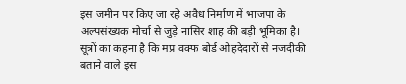इस जमीन पर किए जा रहे अवैध निर्माण में भाजपा के अल्पसंख्यक मोर्चा से जुड़े नासिर शाह की बड़ी भूमिका है। सूत्रों का कहना है कि मप्र वक्फ बोर्ड ओहदेदारों से नजदीकी बताने वाले इस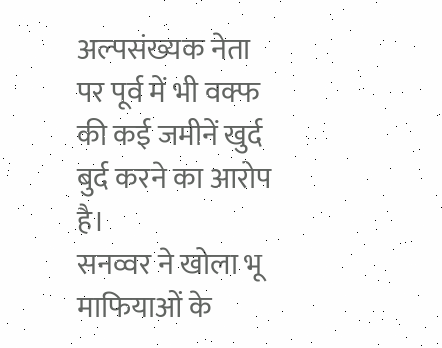अल्पसंख्यक नेता पर पूर्व में भी वक्फ की कई जमीनें खुर्द बुर्द करने का आरोप है।
सनव्वर ने खोला भू माफियाओं के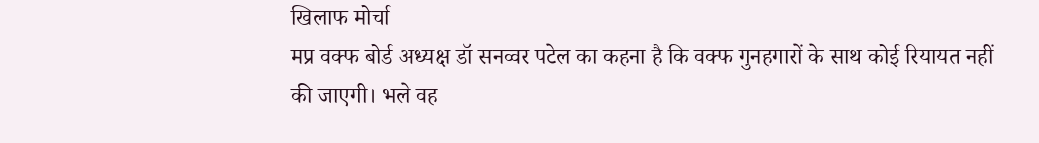खिलाफ मोर्चा
मप्र वक्फ बोर्ड अध्यक्ष डॉ सनव्वर पटेल का कहना है कि वक्फ गुनहगारों के साथ कोई रियायत नहीं की जाएगी। भले वह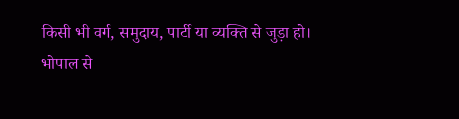किसी भी वर्ग, समुदाय, पार्टी या व्यक्ति से जुड़ा हो।
भोपाल से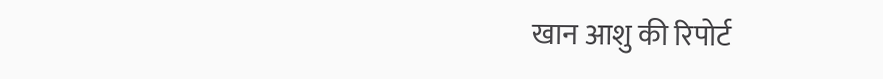खान आशु की रिपोर्ट